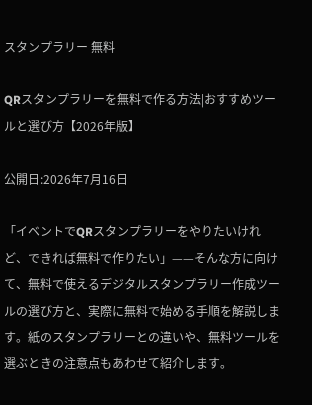スタンプラリー 無料

QRスタンプラリーを無料で作る方法|おすすめツールと選び方【2026年版】

公開日:2026年7月16日

「イベントでQRスタンプラリーをやりたいけれど、できれば無料で作りたい」——そんな方に向けて、無料で使えるデジタルスタンプラリー作成ツールの選び方と、実際に無料で始める手順を解説します。紙のスタンプラリーとの違いや、無料ツールを選ぶときの注意点もあわせて紹介します。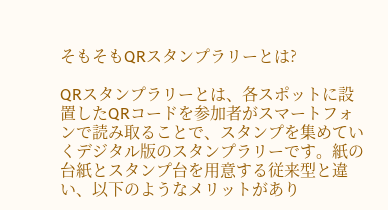そもそもQRスタンプラリーとは?

QRスタンプラリーとは、各スポットに設置したQRコードを参加者がスマートフォンで読み取ることで、スタンプを集めていくデジタル版のスタンプラリーです。紙の台紙とスタンプ台を用意する従来型と違い、以下のようなメリットがあり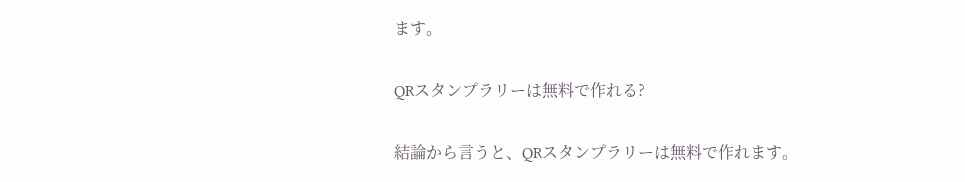ます。

QRスタンプラリーは無料で作れる?

結論から言うと、QRスタンプラリーは無料で作れます。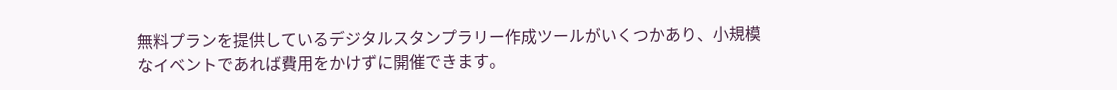無料プランを提供しているデジタルスタンプラリー作成ツールがいくつかあり、小規模なイベントであれば費用をかけずに開催できます。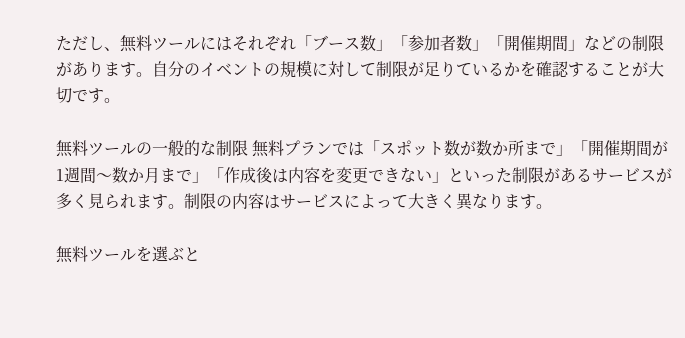ただし、無料ツールにはそれぞれ「ブース数」「参加者数」「開催期間」などの制限があります。自分のイベントの規模に対して制限が足りているかを確認することが大切です。

無料ツールの一般的な制限 無料プランでは「スポット数が数か所まで」「開催期間が1週間〜数か月まで」「作成後は内容を変更できない」といった制限があるサービスが多く見られます。制限の内容はサービスによって大きく異なります。

無料ツールを選ぶと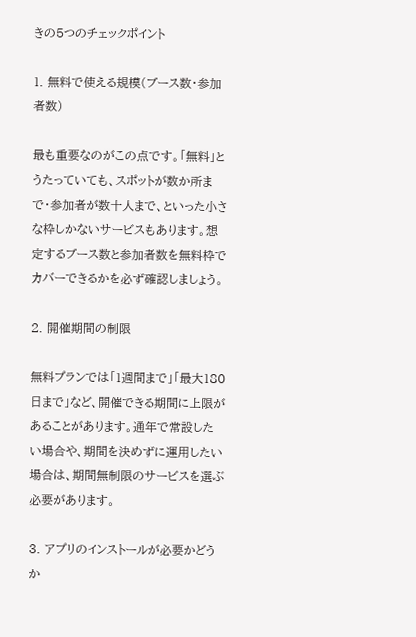きの5つのチェックポイント

1. 無料で使える規模(ブース数・参加者数)

最も重要なのがこの点です。「無料」とうたっていても、スポットが数か所まで・参加者が数十人まで、といった小さな枠しかないサービスもあります。想定するブース数と参加者数を無料枠でカバーできるかを必ず確認しましょう。

2. 開催期間の制限

無料プランでは「1週間まで」「最大180日まで」など、開催できる期間に上限があることがあります。通年で常設したい場合や、期間を決めずに運用したい場合は、期間無制限のサービスを選ぶ必要があります。

3. アプリのインストールが必要かどうか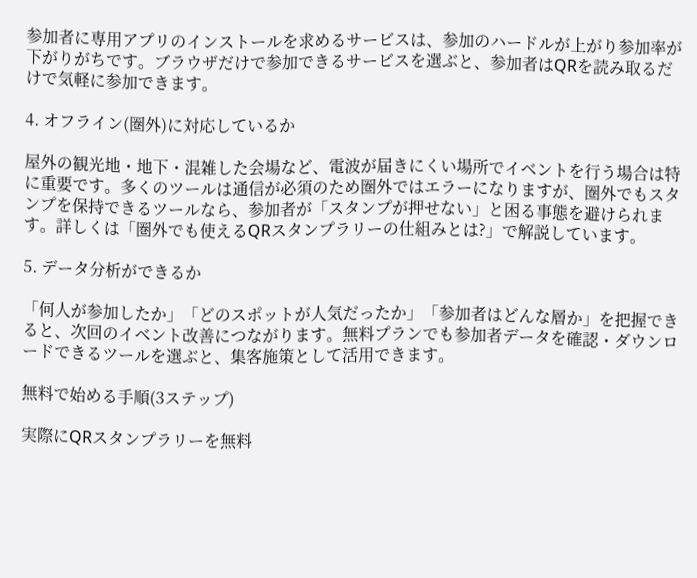参加者に専用アプリのインストールを求めるサービスは、参加のハードルが上がり参加率が下がりがちです。ブラウザだけで参加できるサービスを選ぶと、参加者はQRを読み取るだけで気軽に参加できます。

4. オフライン(圏外)に対応しているか

屋外の観光地・地下・混雑した会場など、電波が届きにくい場所でイベントを行う場合は特に重要です。多くのツールは通信が必須のため圏外ではエラーになりますが、圏外でもスタンプを保持できるツールなら、参加者が「スタンプが押せない」と困る事態を避けられます。詳しくは「圏外でも使えるQRスタンプラリーの仕組みとは?」で解説しています。

5. データ分析ができるか

「何人が参加したか」「どのスポットが人気だったか」「参加者はどんな層か」を把握できると、次回のイベント改善につながります。無料プランでも参加者データを確認・ダウンロードできるツールを選ぶと、集客施策として活用できます。

無料で始める手順(3ステップ)

実際にQRスタンプラリーを無料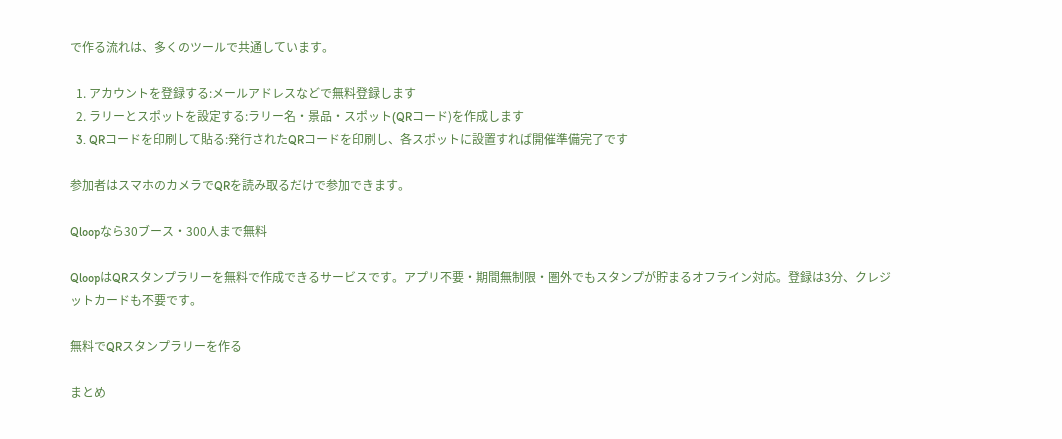で作る流れは、多くのツールで共通しています。

  1. アカウントを登録する:メールアドレスなどで無料登録します
  2. ラリーとスポットを設定する:ラリー名・景品・スポット(QRコード)を作成します
  3. QRコードを印刷して貼る:発行されたQRコードを印刷し、各スポットに設置すれば開催準備完了です

参加者はスマホのカメラでQRを読み取るだけで参加できます。

Qloopなら30ブース・300人まで無料

QloopはQRスタンプラリーを無料で作成できるサービスです。アプリ不要・期間無制限・圏外でもスタンプが貯まるオフライン対応。登録は3分、クレジットカードも不要です。

無料でQRスタンプラリーを作る

まとめ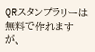QRスタンプラリーは無料で作れますが、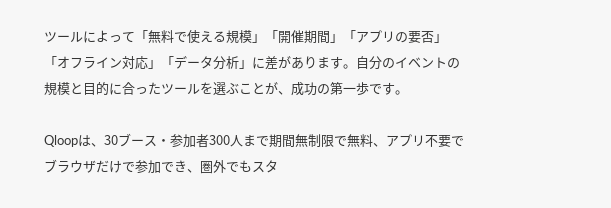ツールによって「無料で使える規模」「開催期間」「アプリの要否」「オフライン対応」「データ分析」に差があります。自分のイベントの規模と目的に合ったツールを選ぶことが、成功の第一歩です。

Qloopは、30ブース・参加者300人まで期間無制限で無料、アプリ不要でブラウザだけで参加でき、圏外でもスタ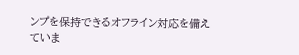ンプを保持できるオフライン対応を備えていま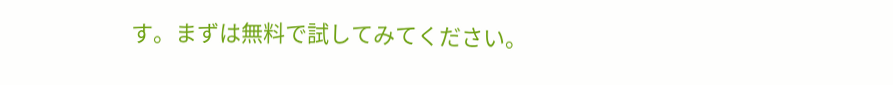す。まずは無料で試してみてください。